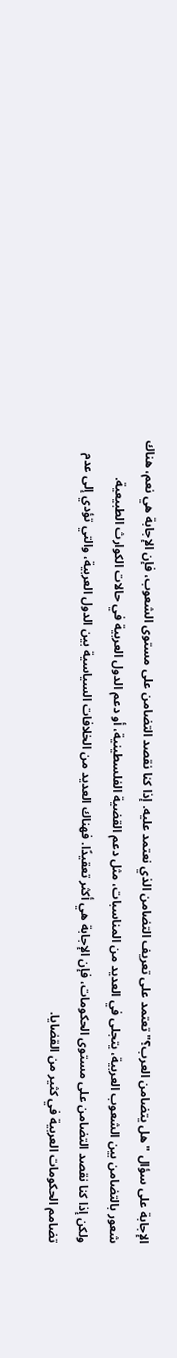الإجابة على سؤال "هل يتضامن العرب؟" تعتمد على تعريف التضامن الذي نعتمد عليه. إذا كنا نقصد التضامن على مستوى الشعوب، فإن الإجابة هي نعم، هناك شعور بالتضامن بين الشعوب العربية، يتجلى في العديد من المناسبات، مثل دعم القضية الفلسطينية، أو دعم الدول العربية في حالات الكوارث الطبيعية.
ولكن إذا كنا نقصد التضامن على مستوى الحكومات، فإن الإجابة هي أكثر تعقيدًا. فهناك العديد من الخلافات السياسية بين الدول العربية، والتي تؤدي إلى عدم تضامم الحكومات العربية في كثير من القضايا.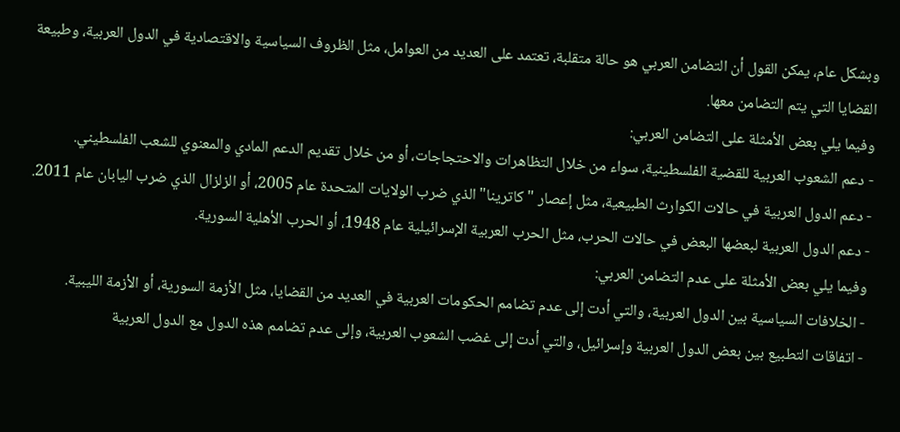وبشكل عام، يمكن القول أن التضامن العربي هو حالة متقلبة، تعتمد على العديد من العوامل، مثل الظروف السياسية والاقتصادية في الدول العربية، وطبيعة القضايا التي يتم التضامن معها.
وفيما يلي بعض الأمثلة على التضامن العربي:
- دعم الشعوب العربية للقضية الفلسطينية، سواء من خلال التظاهرات والاحتجاجات، أو من خلال تقديم الدعم المادي والمعنوي للشعب الفلسطيني.
- دعم الدول العربية في حالات الكوارث الطبيعية، مثل إعصار "كاترينا" الذي ضرب الولايات المتحدة عام 2005، أو الزلزال الذي ضرب اليابان عام 2011.
- دعم الدول العربية لبعضها البعض في حالات الحرب، مثل الحرب العربية الإسرائيلية عام 1948، أو الحرب الأهلية السورية.
وفيما يلي بعض الأمثلة على عدم التضامن العربي:
- الخلافات السياسية بين الدول العربية، والتي أدت إلى عدم تضامم الحكومات العربية في العديد من القضايا، مثل الأزمة السورية، أو الأزمة الليبية.
- اتفاقات التطبيع بين بعض الدول العربية وإسرائيل، والتي أدت إلى غضب الشعوب العربية، وإلى عدم تضامم هذه الدول مع الدول العربية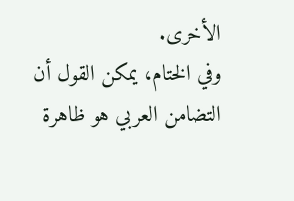الأخرى.
وفي الختام، يمكن القول أن التضامن العربي هو ظاهرة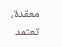معقدة، تعتمد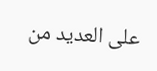على العديد من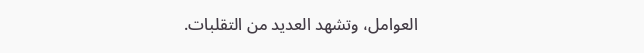العوامل، وتشهد العديد من التقلبات.